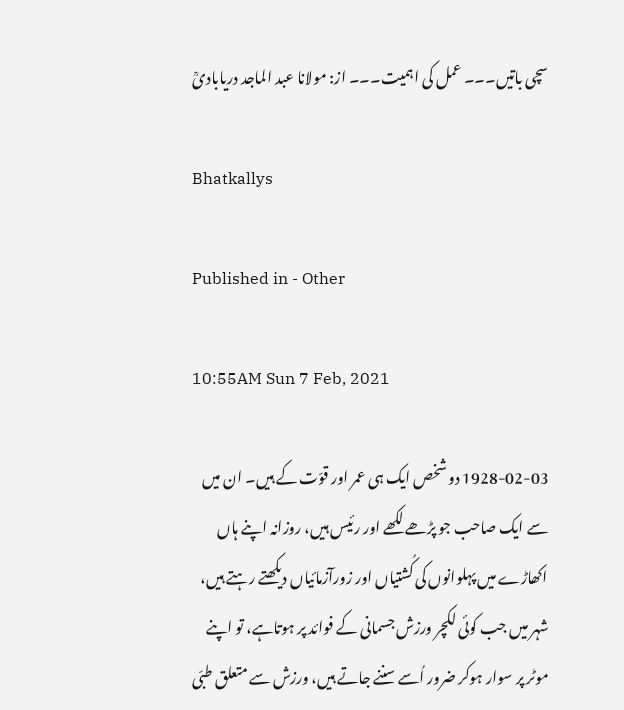سچی باتیں۔۔۔ عمل کی اہمیت۔۔۔ از: مولانا عبد الماجد دریابادیؒ

Bhatkallys

Published in - Other

10:55AM Sun 7 Feb, 2021

1928-02-03 دو شخص ایک ہی عمر اور قوّت کے ہیں۔ ان میں سے ایک صاحب جو پڑھے لکھے اور رئیس ہیں، روزانہ اپنے ہاں اکھاڑے میں پہلوانوں کی کُشتیاں اور زورآزمائیاں دیکھتے رہتے ہیں، شہر میں جب کوئی لکچر ورزش جسمانی کے فوائد پر ہوتاہے، تو اپنے موٹر پر سوار ہوکر ضرور اُسے سننے جاتے ہیں، ورزش سے متعلق طبّی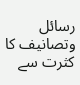رسائل وتصانیف کا کثرت سے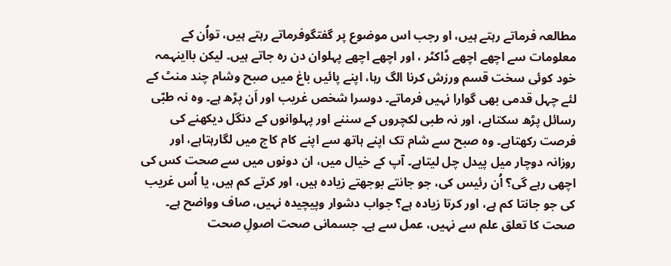مطالعہ فرماتے رہتے ہیں، او رجب اس موضوع پر گفتگوفرماتے رہتے ہیں، تواُن کے معلومات سے اچھے اچھے ڈاکٹر ، اور اچھے اچھے پہلوان دن رہ جاتے ہیں۔ لیکن بااینہمہ خود کوئی سخت قسم ورزش کرنا الگ رہا، اپنے پائیں باغ میں صبح وشام چند منٹ کے لئے چہل قدمی بھی گوارا نہیں فرماتے۔ دوسرا شخص غریب اور اَن پڑھ ہے۔ وہ نہ طبّی رسائل پڑھ سکتاہے، اور نہ طبی لکچروں کے سننے اور پہلوانوں کے دنگل دیکھنے کی فرصت رکھتاہے۔ وہ صبح سے شام تک اپنے ہاتھ سے اپنے کام کاج میں لگارہتاہے، اور روزانہ دوچار میل پیدل چل لیتاہے۔ آپ کے خیال میں، ان دونوں میں سے صحت کس کی اچھی رہے گی؟ اُن رئیس کی، جو جانتے بوجھتے زیادہ ہیں، اور کرتے کم ہیں، یا اُس غریب کی جو جانتا کم ہے، اور کرتا زیادہ ہے؟ جواب دشوار وپیچیدہ نہیں، صاف وواضح ہے۔ صحت کا تعلق علم سے نہیں، عمل سے ہے۔ جسمانی صحت اصولِ صحت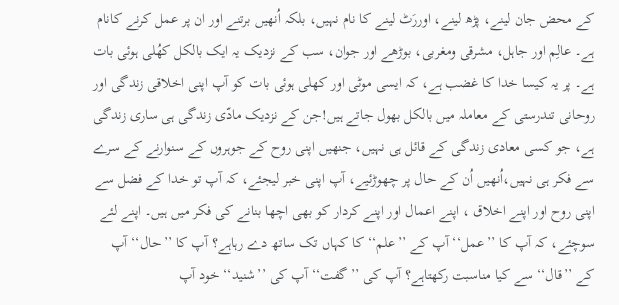کے محض جان لینے، پڑھ لینے، اوررَٹ لینے کا نام نہیں، بلکہ اُنھیں برتنے اور ان پر عمل کرنے کانام ہے۔ عالِم اور جاہل، مشرقی ومغربی، بوڑھے اور جوان، سب کے نزدیک یہ ایک بالکل کھُلی ہوئی بات ہے۔ پر یہ کیسا خدا کا غضب ہے، کہ ایسی موٹی اور کھلی ہوئی بات کو آپ اپنی اخلاقی زندگی اور روحانی تندرستی کے معاملہ میں بالکل بھول جاتے ہیں!جن کے نزدیک مادّی زندگی ہی ساری زندگی ہے، جو کسی معادی زندگی کے قائل ہی نہیں، جنھیں اپنی روح کے جوہروں کے سنوارنے کے سرے سے فکر ہی نہیں،اُنھیں اُن کے حال پر چھوڑئیے، آپ اپنی خبر لیجئے، کہ آپ تو خدا کے فضل سے اپنی روح اور اپنے اخلاق ، اپنے اعمال اور اپنے کردار کو بھی اچھا بنانے کی فکر میں ہیں۔ اپنے لئے سوچئے، کہ آپ کا ’’عمل‘‘ آپ کے ’’علم‘‘ کا کہاں تک ساتھ دے رہاہے؟ آپ کا ’’حال‘‘ آپ کے ’’قال‘‘ سے کیا مناسبت رکھتاہے؟ آپ کی ’’گفت‘‘ آپ کی ’’شنید‘‘ خود آپ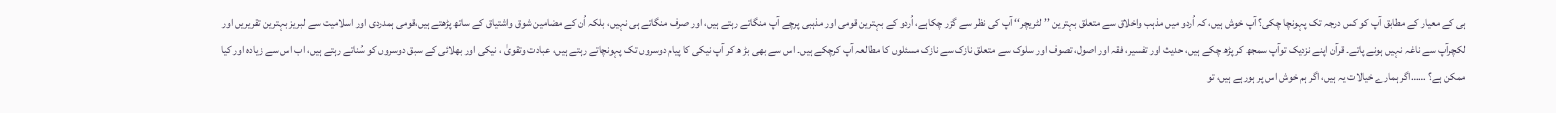ہی کے معیار کے مطابق آپ کو کس درجہ تک پہونچا چکی؟ آپ خوش ہیں، کہ اُردو میں مذہب واخلاق سے متعلق بہترین ’’لٹریچر‘‘ آپ کی نظر سے گزر چکاہے، اُردو کے بہترین قومی اور مذہبی پرچے آپ منگاتے رہتے ہیں، اور صرف منگاتے ہی نہیں، بلکہ اُن کے مضامین شوق واشتیاق کے ساتھ پڑھتے ہیں،قومی ہمدردی اور اسلامیت سے لبریز بہترین تقریریں اور لکچرآپ سے ناغہ نہیں ہونے پاتے۔ قرآن اپنے نزدیک توآپ سمجھ کر پڑھ چکے ہیں، حدیث اور تفسیر، فقہ اور اصول، تصوف اور سلوک سے متعلق نازک سے نازک مسئلوں کا مطالعہ آپ کرچکے ہیں۔ اس سے بھی بڑ ھ کر آپ نیکی کا پیام دوسروں تک پہونچاتے رہتے ہیں، عبادت وتقویٰ ، نیکی اور بھلائی کے سبق دوسروں کو سُناتے رہتے ہیں، اب اس سے زیادہ اور کیا ممکن ہے؟ ……اگر ہمارے خیالات یہ ہیں، اگر ہم خوش اس پر ہورہے ہیں، تو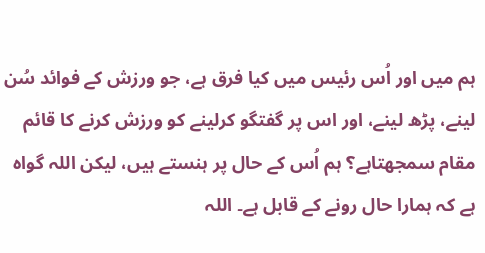ہم میں اور اُس رئیس میں کیا فرق ہے، جو ورزش کے فوائد سُن لینے، پڑھ لینے، اور اس پر گفتگو کرلینے کو ورزش کرنے کا قائم مقام سمجھتاہے؟ ہم اُس کے حال پر ہنستے ہیں، لیکن اللہ گواہ ہے کہ ہمارا حال رونے کے قابل ہے۔ اللہ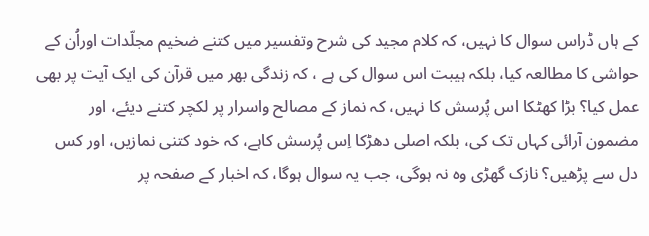کے ہاں ڈراس سوال کا نہیں، کہ کلام مجید کی شرح وتفسیر میں کتنے ضخیم مجلّدات اوراُن کے حواشی کا مطالعہ کیا، بلکہ ہیبت اس سوال کی ہے ، کہ زندگی بھر میں قرآن کی ایک آیت پر بھی عمل کیا؟ بڑا کھٹکا اس پُرسش کا نہیں، کہ نماز کے مصالح واسرار پر لکچر کتنے دیئے، اور مضمون آرائی کہاں تک کی، بلکہ اصلی دھڑکا اِس پُرسش کاہے، کہ خود کتنی نمازیں، اور کس دل سے پڑھیں؟ نازک گھڑی وہ نہ ہوگی، جب یہ سوال ہوگا، کہ اخبار کے صفحہ پر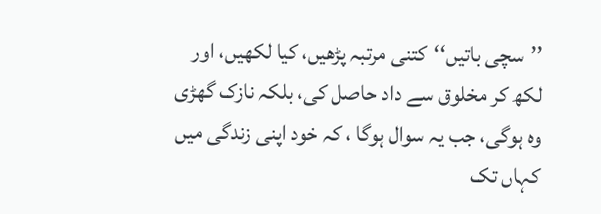’’سچی باتیں‘‘کتنی مرتبہ پڑھیں، کیا لکھیں، اور لکھ کر مخلوق سے داد حاصل کی، بلکہ نازک گھڑی وہ ہوگی، جب یہ سوال ہوگا ، کہ خود اپنی زندگی میں کہاں تک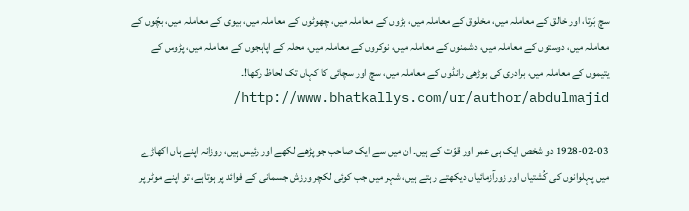سچ بَرتا، اور خالق کے معاملہ میں، مخلوق کے معاملہ میں، بڑوں کے معاملہ میں، چھوٹوں کے معاملہ میں، بیوی کے معاملہ میں، بچّوں کے معاملہ میں، دوستوں کے معاملہ میں، دشمنوں کے معاملہ میں، نوکروں کے معاملہ میں، محلہ کے اپاہجوں کے معاملہ میں، پڑوس کے یتیموں کے معاملہ میں، برادری کی بوڑھی رانڈوں کے معاملہ میں، سچ اور سچائی کا کہاں تک لحاظ رکھا!۔ http://www.bhatkallys.com/ur/author/abdulmajid/

1928-02-03 دو شخص ایک ہی عمر اور قوّت کے ہیں۔ ان میں سے ایک صاحب جو پڑھے لکھے اور رئیس ہیں، روزانہ اپنے ہاں اکھاڑے میں پہلوانوں کی کُشتیاں اور زورآزمائیاں دیکھتے رہتے ہیں، شہر میں جب کوئی لکچر ورزش جسمانی کے فوائد پر ہوتاہے، تو اپنے موٹر پر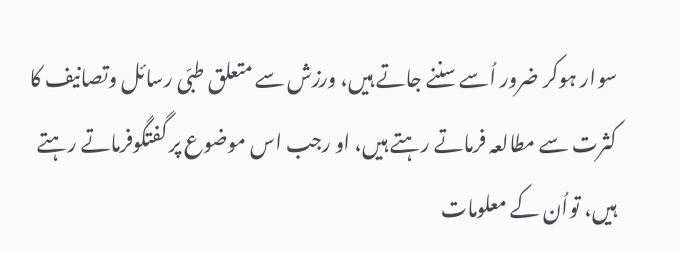سوار ہوکر ضرور اُسے سننے جاتے ہیں، ورزش سے متعلق طبّی رسائل وتصانیف کا کثرت سے مطالعہ فرماتے رہتے ہیں، او رجب اس موضوع پر گفتگوفرماتے رہتے ہیں، تواُن کے معلومات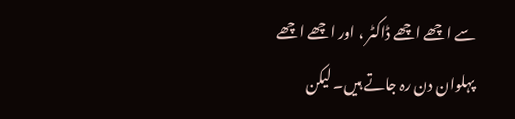سے اچھے اچھے ڈاکٹر ، اور اچھے اچھے پہلوان دن رہ جاتے ہیں۔ لیکن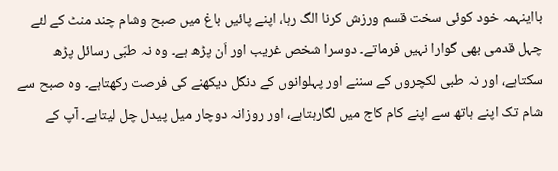بااینہمہ خود کوئی سخت قسم ورزش کرنا الگ رہا، اپنے پائیں باغ میں صبح وشام چند منٹ کے لئے چہل قدمی بھی گوارا نہیں فرماتے۔ دوسرا شخص غریب اور اَن پڑھ ہے۔ وہ نہ طبّی رسائل پڑھ سکتاہے، اور نہ طبی لکچروں کے سننے اور پہلوانوں کے دنگل دیکھنے کی فرصت رکھتاہے۔ وہ صبح سے شام تک اپنے ہاتھ سے اپنے کام کاج میں لگارہتاہے، اور روزانہ دوچار میل پیدل چل لیتاہے۔ آپ کے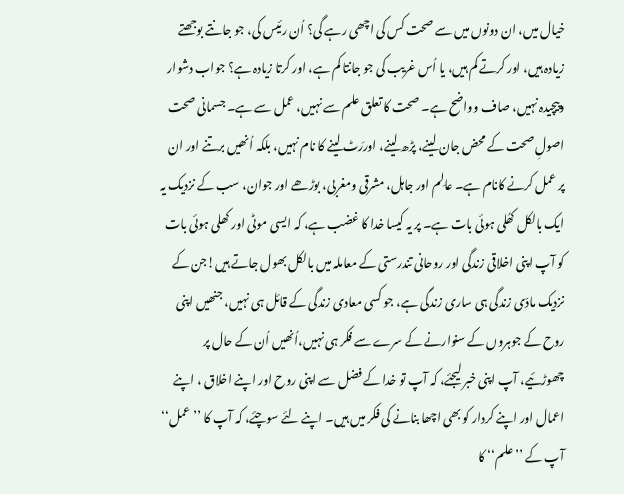خیال میں، ان دونوں میں سے صحت کس کی اچھی رہے گی؟ اُن رئیس کی، جو جانتے بوجھتے زیادہ ہیں، اور کرتے کم ہیں، یا اُس غریب کی جو جانتا کم ہے، اور کرتا زیادہ ہے؟ جواب دشوار وپیچیدہ نہیں، صاف وواضح ہے۔ صحت کا تعلق علم سے نہیں، عمل سے ہے۔ جسمانی صحت اصولِ صحت کے محض جان لینے، پڑھ لینے، اوررَٹ لینے کا نام نہیں، بلکہ اُنھیں برتنے اور ان پر عمل کرنے کانام ہے۔ عالِم اور جاہل، مشرقی ومغربی، بوڑھے اور جوان، سب کے نزدیک یہ ایک بالکل کھُلی ہوئی بات ہے۔ پر یہ کیسا خدا کا غضب ہے، کہ ایسی موٹی اور کھلی ہوئی بات کو آپ اپنی اخلاقی زندگی اور روحانی تندرستی کے معاملہ میں بالکل بھول جاتے ہیں!جن کے نزدیک مادّی زندگی ہی ساری زندگی ہے، جو کسی معادی زندگی کے قائل ہی نہیں، جنھیں اپنی روح کے جوہروں کے سنوارنے کے سرے سے فکر ہی نہیں،اُنھیں اُن کے حال پر چھوڑئیے، آپ اپنی خبر لیجئے، کہ آپ تو خدا کے فضل سے اپنی روح اور اپنے اخلاق ، اپنے اعمال اور اپنے کردار کو بھی اچھا بنانے کی فکر میں ہیں۔ اپنے لئے سوچئے، کہ آپ کا ’’عمل‘‘ آپ کے ’’علم‘‘ کا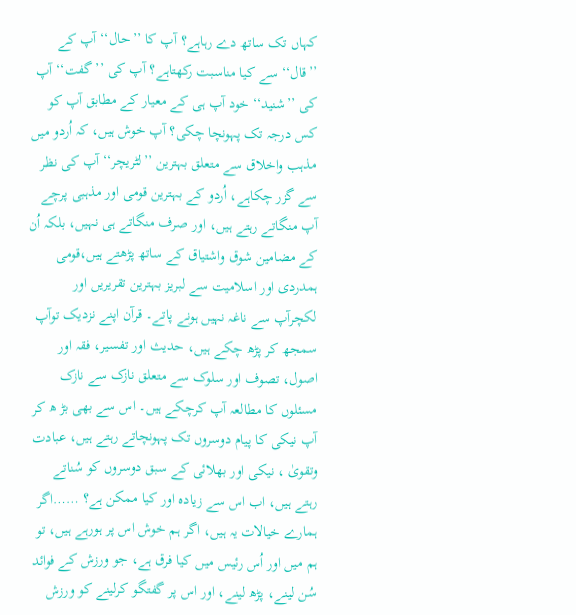کہاں تک ساتھ دے رہاہے؟ آپ کا ’’حال‘‘ آپ کے ’’قال‘‘ سے کیا مناسبت رکھتاہے؟ آپ کی ’’گفت‘‘ آپ کی ’’شنید‘‘ خود آپ ہی کے معیار کے مطابق آپ کو کس درجہ تک پہونچا چکی؟ آپ خوش ہیں، کہ اُردو میں مذہب واخلاق سے متعلق بہترین ’’لٹریچر‘‘ آپ کی نظر سے گزر چکاہے، اُردو کے بہترین قومی اور مذہبی پرچے آپ منگاتے رہتے ہیں، اور صرف منگاتے ہی نہیں، بلکہ اُن کے مضامین شوق واشتیاق کے ساتھ پڑھتے ہیں،قومی ہمدردی اور اسلامیت سے لبریز بہترین تقریریں اور لکچرآپ سے ناغہ نہیں ہونے پاتے۔ قرآن اپنے نزدیک توآپ سمجھ کر پڑھ چکے ہیں، حدیث اور تفسیر، فقہ اور اصول، تصوف اور سلوک سے متعلق نازک سے نازک مسئلوں کا مطالعہ آپ کرچکے ہیں۔ اس سے بھی بڑ ھ کر آپ نیکی کا پیام دوسروں تک پہونچاتے رہتے ہیں، عبادت وتقویٰ ، نیکی اور بھلائی کے سبق دوسروں کو سُناتے رہتے ہیں، اب اس سے زیادہ اور کیا ممکن ہے؟ ……اگر ہمارے خیالات یہ ہیں، اگر ہم خوش اس پر ہورہے ہیں، تو ہم میں اور اُس رئیس میں کیا فرق ہے، جو ورزش کے فوائد سُن لینے، پڑھ لینے، اور اس پر گفتگو کرلینے کو ورزش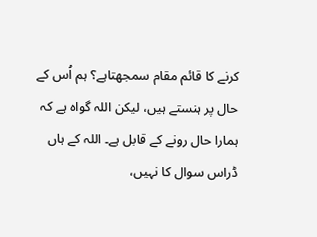کرنے کا قائم مقام سمجھتاہے؟ ہم اُس کے حال پر ہنستے ہیں، لیکن اللہ گواہ ہے کہ ہمارا حال رونے کے قابل ہے۔ اللہ کے ہاں ڈراس سوال کا نہیں،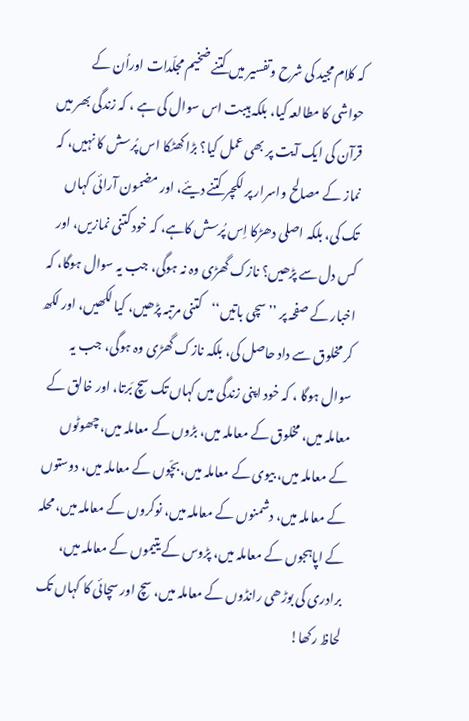کہ کلام مجید کی شرح وتفسیر میں کتنے ضخیم مجلّدات اوراُن کے حواشی کا مطالعہ کیا، بلکہ ہیبت اس سوال کی ہے ، کہ زندگی بھر میں قرآن کی ایک آیت پر بھی عمل کیا؟ بڑا کھٹکا اس پُرسش کا نہیں، کہ نماز کے مصالح واسرار پر لکچر کتنے دیئے، اور مضمون آرائی کہاں تک کی، بلکہ اصلی دھڑکا اِس پُرسش کاہے، کہ خود کتنی نمازیں، اور کس دل سے پڑھیں؟ نازک گھڑی وہ نہ ہوگی، جب یہ سوال ہوگا، کہ اخبار کے صفحہ پر ’’سچی باتیں‘‘کتنی مرتبہ پڑھیں، کیا لکھیں، اور لکھ کر مخلوق سے داد حاصل کی، بلکہ نازک گھڑی وہ ہوگی، جب یہ سوال ہوگا ، کہ خود اپنی زندگی میں کہاں تک سچ بَرتا، اور خالق کے معاملہ میں، مخلوق کے معاملہ میں، بڑوں کے معاملہ میں، چھوٹوں کے معاملہ میں، بیوی کے معاملہ میں، بچّوں کے معاملہ میں، دوستوں کے معاملہ میں، دشمنوں کے معاملہ میں، نوکروں کے معاملہ میں، محلہ کے اپاہجوں کے معاملہ میں، پڑوس کے یتیموں کے معاملہ میں، برادری کی بوڑھی رانڈوں کے معاملہ میں، سچ اور سچائی کا کہاں تک لحاظ رکھا!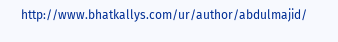http://www.bhatkallys.com/ur/author/abdulmajid/